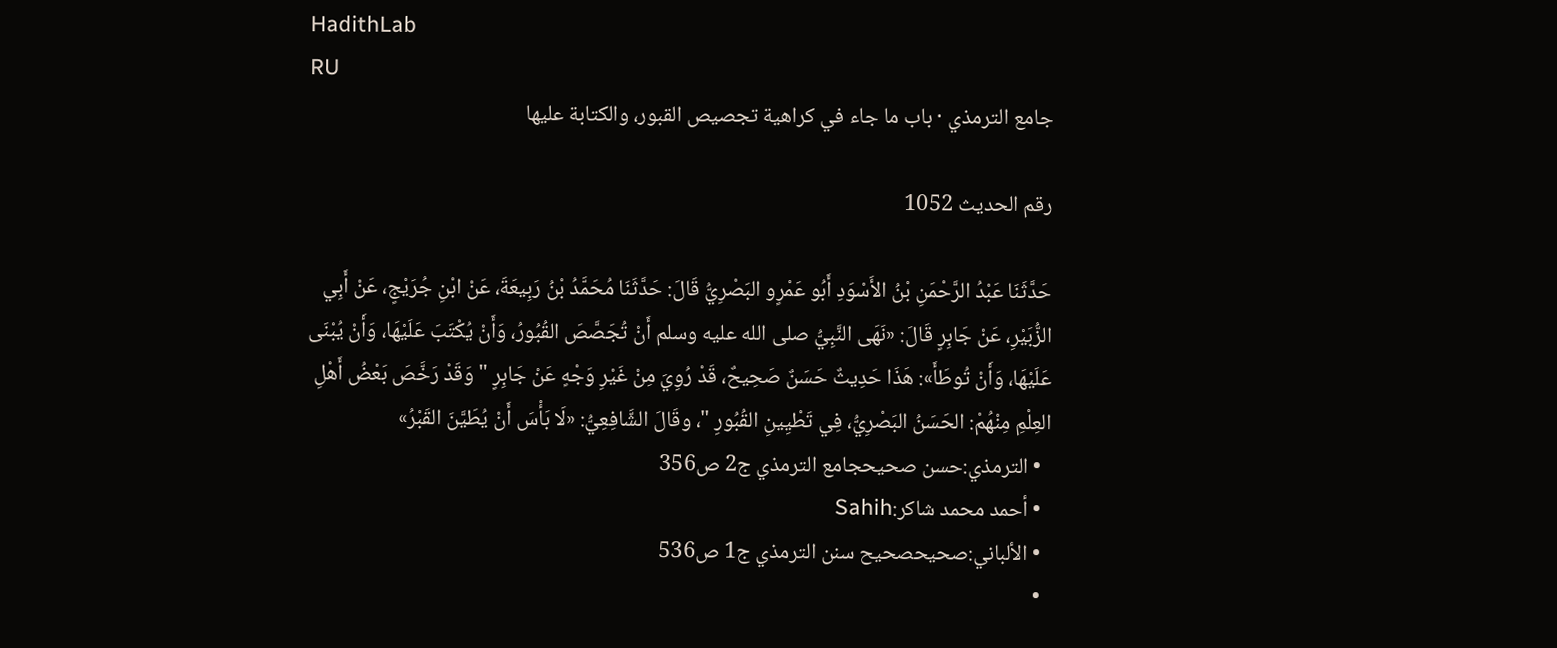HadithLab
RU
جامع الترمذي · باب ما جاء في كراهية تجصيص القبور، والكتابة عليها

رقم الحديث 1052

حَدَّثَنَا عَبْدُ الرَّحْمَنِ بْنُ الأَسْوَدِ أَبُو عَمْرٍو البَصْرِيُّ قَالَ: حَدَّثَنَا مُحَمَّدُ بْنُ رَبِيعَةَ، عَنْ ابْنِ جُرَيْجٍ، عَنْ أَبِي الزُّبَيْرِ، عَنْ جَابِرٍ قَالَ: «نَهَى النَّبِيُّ صلى الله عليه وسلم أَنْ تُجَصَّصَ القُبُورُ، وَأَنْ يُكْتَبَ عَلَيْهَا، وَأَنْ يُبْنَى عَلَيْهَا، وَأَنْ تُوطَأَ»: هَذَا حَدِيثٌ حَسَنٌ صَحِيحٌ، قَدْ رُوِيَ مِنْ غَيْرِ وَجْهٍ عَنْ جَابِرٍ " وَقَدْ رَخَّصَ بَعْضُ أَهْلِ العِلْمِ مِنْهُمْ: الحَسَنُ البَصْرِيُّ، فِي تَطْيِينِ القُبُورِ "، وقَالَ الشَّافِعِيُّ: «لَا بَأْسَ أَنْ يُطَيَّنَ القَبْرُ»
  • الترمذي:حسن صحيحجامع الترمذي ج2 ص356
  • أحمد محمد شاكر:Sahih
  • الألباني:صحيحصحيح سنن الترمذي ج1 ص536
  •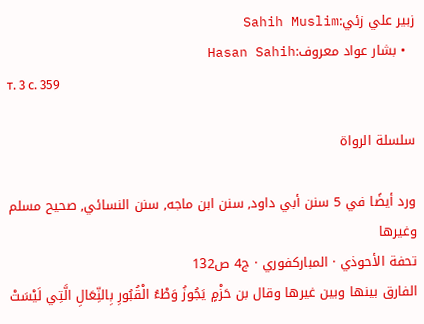زبير علي زئي:Sahih Muslim
  • بشار عواد معروف:Hasan Sahih
т. 3 с. 359

سلسلة الرواة

ورد أيضًا في 5 سنن أبي داود, سنن ابن ماجه, سنن النسائي, صحيح مسلم وغيرها
تحفة الأحوذي · المباركفوري · ج4 ص132
الفارق بينها وبين غيرها وقال بن حَزْمٍ يَجُوزُ وَطْءُ الْقُبُورِ بِالنِّعَالِ الَّتِي لَيْسَتْ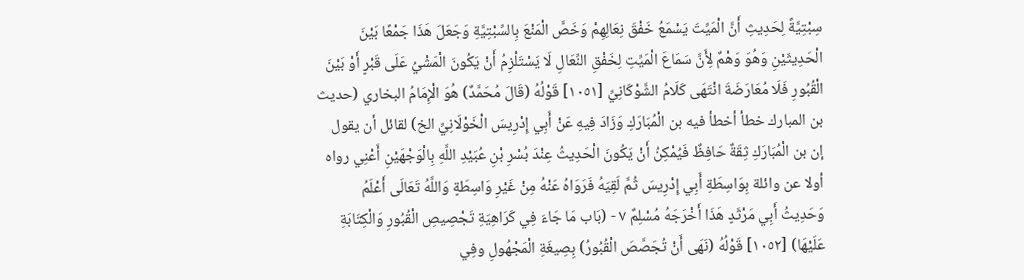سِبْتِيَّةً لِحَدِيثِ أَنَّ الْمَيِّتَ يَسْمَعُ خَفْقَ نِعَالِهِمْ وَخَصَّ الْمَنْعَ بِالسِّبْتِيَّةِ وَجَعَلَ هَذَا جَمْعًا بَيْنَ الْحَدِيثَيْنِ وَهُوَ وَهْمٌ لِأَنَّ سَمَاعَ الْمَيِّتِ لِخَفْقِ النِّعَالِ لَا يَسْتَلْزِمُ أَنْ يَكُونَ الْمَشْيُ عَلَى قَبْرٍ أَوْ بَيْنَ الْقُبُورِ فَلَا مُعَارَضَةَ انْتَهَى كَلَامُ الشَّوْكَانِيِّ [١٠٥١] قَوْلُهُ (قَالَ مُحَمَّدٌ) هُوَ الْإِمَامُ البخاري (حديث بن المبارك خطأ أخطأ فيه بن الْمُبَارَكِ وَزَادَ فِيهِ عَنْ أَبِي إِدْرِيسَ الْخَوْلَانِيِّ الخ) لقائل أن يقول إن بن الْمُبَارَكِ ثِقَةٌ حَافِظٌ فَيُمْكِنُ أَنْ يَكُونَ الْحَدِيثُ عِنْدَ بُسْرِ بْنِ عُبَيْدِ اللَّهِ بِالْوَجْهَيْنِ أَعْنِي رواه أولا عن وائلة بِوَاسِطَةِ أَبِي إِدْرِيسَ ثُمَّ لَقِيَهُ فَرَوَاهُ عَنْهُ مِنْ غَيْرِ وَاسِطَةٍ وَاللَّهُ تَعَالَى أَعْلَمُ وَحَدِيثُ أَبِي مَرْثَدٍ هَذَا أَخْرَجَهُ مُسْلِمٌ ٧ - (بَاب مَا جَاءَ فِي كَرَاهِيَةِ تَجْصِيصِ الْقُبُورِ وَالْكِتَابَةِ عَلَيْهَا) [١٠٥٢] قَوْلُهُ (نَهَى أَنْ تُجَصَّصَ الْقُبُورُ) بِصِيغَةِ الْمَجْهُولِ وفِي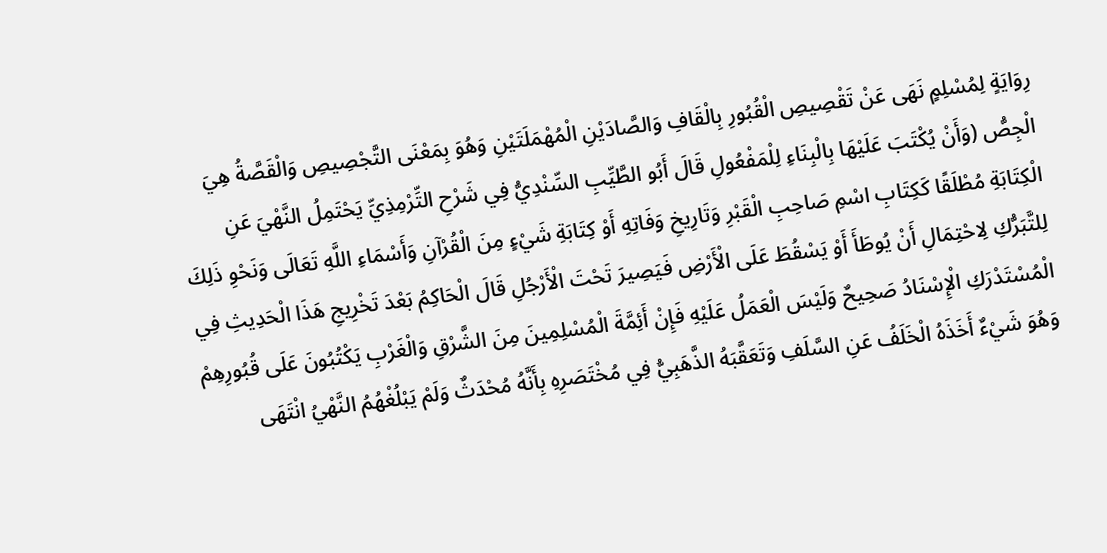رِوَايَةٍ لِمُسْلِمٍ نَهَى عَنْ تَقْصِيصِ الْقُبُورِ بِالْقَافِ وَالصَّادَيْنِ الْمُهْمَلَتَيْنِ وَهُوَ بِمَعْنَى التَّجْصِيصِ وَالْقَصَّةُ هِيَ الْجِصُّ (وَأَنْ يُكْتَبَ عَلَيْهَا بِالْبِنَاءِ لِلْمَفْعُولِ قَالَ أَبُو الطَّيِّبِ السِّنْدِيُّ فِي شَرْحِ التِّرْمِذِيِّ يَحْتَمِلُ النَّهْيَ عَنِ الْكِتَابَةِ مُطْلَقًا كَكِتَابِ اسْمِ صَاحِبِ الْقَبْرِ وَتَارِيخِ وَفَاتِهِ أَوْ كِتَابَةِ شَيْءٍ مِنَ الْقُرْآنِ وَأَسْمَاءِ اللَّهِ تَعَالَى وَنَحْوِ ذَلِكَ لِلتَّبَرُّكِ لِاحْتِمَالِ أَنْ يُوطَأَ أَوْ يَسْقُطَ عَلَى الْأَرْضِ فَيَصِيرَ تَحْتَ الْأَرْجُلِ قَالَ الْحَاكِمُ بَعْدَ تَخْرِيجِ هَذَا الْحَدِيثِ فِي الْمُسْتَدْرَكِ الْإِسْنَادُ صَحِيحٌ وَلَيْسَ الْعَمَلُ عَلَيْهِ فَإِنْ أَئِمَّةَ الْمُسْلِمِينَ مِنَ الشَّرْقِ وَالْغَرْبِ يَكْتُبُونَ عَلَى قُبُورِهِمْ وَهُوَ شَيْءٌ أَخَذَهُ الْخَلَفُ عَنِ السَّلَفِ وَتَعَقَّبَهُ الذَّهَبِيُّ فِي مُخْتَصَرِهِ بِأَنَّهُ مُحْدَثٌ وَلَمْ يَبْلُغْهُمُ النَّهْيُ انْتَهَى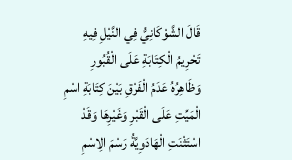قَالَ الشَّوْكَانِيُّ فِي النَّيْلِ فِيهِ تَحْرِيمُ الْكِتَابَةِ عَلَى الْقُبُورِ وَظَاهِرُهُ عَدَمُ الْفَرْقِ بَيْنَ كِتَابَةِ اسْمِ الْمَيِّتِ عَلَى الْقَبْرِ وَغَيْرِهَا وَقَدْ اسْتَثْنَتِ الْهَادَوِيَّةُ رَسْمَ الِاسْمِ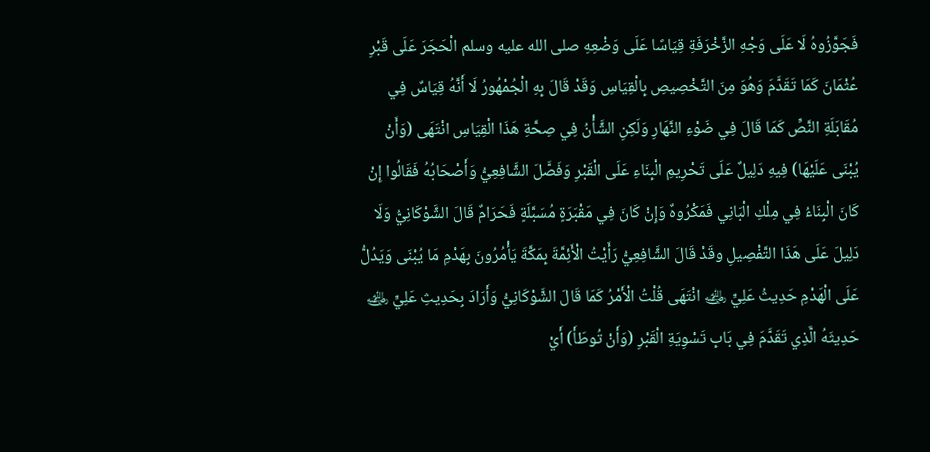فَجَوَّزُوهُ لَا عَلَى وَجْهِ الزَّخْرَفَةِ قِيَاسًا عَلَى وَضْعِهِ صلى الله عليه وسلم الْحَجَرَ عَلَى قَبْرِ عُثْمَانَ كَمَا تَقَدَّمَ وَهُوَ مِنَ التَّخْصِيصِ بِالْقِيَاسِ وَقَدْ قَالَ بِهِ الْجُمْهُورُ لَا أَنَّهُ قِيَاسٌ فِي مُقَابَلَةِ النَّصِّ كَمَا قَالَ فِي ضَوْءِ النَّهَارِ وَلَكِنِ الشَّأْنُ فِي صِحَّةِ هَذَا الْقِيَاسِ انْتَهَى (وَأَنْ يُبْنَى عَلَيْهَا) فِيهِ دَلِيلٌ عَلَى تَحْرِيمِ الْبِنَاءِ عَلَى الْقَبْرِ وَفَصَّلَ الشَّافِعِيُّ وَأَصْحَابُهُ فَقَالُوا إِنْ كَانَ الْبِنَاءُ فِي مِلْكِ الْبَانِي فَمَكْرُوهٌ وَإِنْ كَانَ فِي مَقْبَرَةٍ مُسَبَّلَةٍ فَحَرَامٌ قَالَ الشَّوْكَانِيُّ وَلَا دَلِيلَ عَلَى هَذَا التَّفْصِيلِ وقَدْ قَالَ الشَّافِعِيُّ رَأَيْتُ الْأَئِمَّةَ بِمَكَّةَ يَأْمُرُونَ بِهَدْمِ مَا يُبْنَى وَيَدُلُّ عَلَى الْهَدْمِ حَدِيثُ عَلِيٍّ ﵁ انْتَهَى قُلْتُ الْأَمْرُ كَمَا قَالَ الشَّوْكَانِيُّ وَأَرَادَ بِحَدِيثِ عَلِيٍّ ﵁ حَدِيثَهُ الَّذِي تَقَدَّمَ فِي بَابِ تَسْوِيَةِ الْقَبْرِ (وَأَنْ تُوطَأَ) أَيْ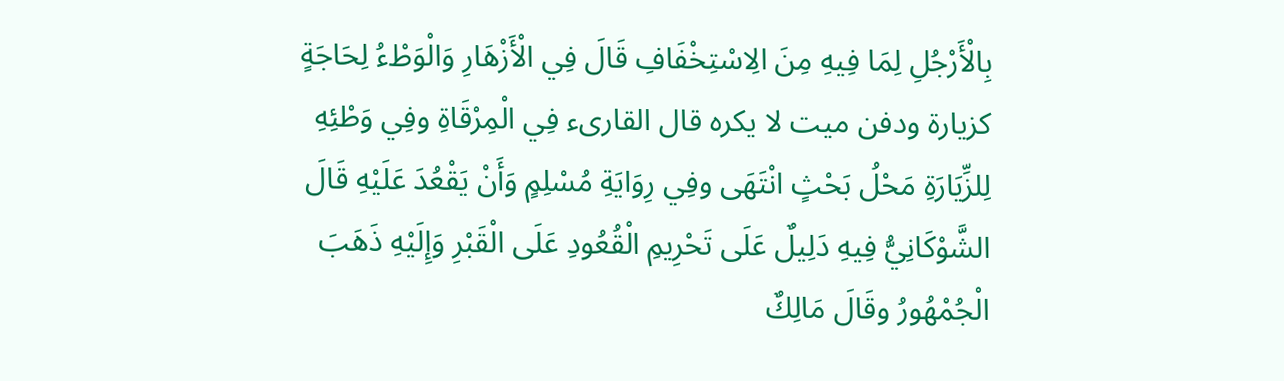بِالْأَرْجُلِ لِمَا فِيهِ مِنَ الِاسْتِخْفَافِ قَالَ فِي الْأَزْهَارِ وَالْوَطْءُ لِحَاجَةٍ كزيارة ودفن ميت لا يكره قال القارىء فِي الْمِرْقَاةِ وفِي وَطْئِهِ لِلزِّيَارَةِ مَحْلُ بَحْثٍ انْتَهَى وفِي رِوَايَةِ مُسْلِمٍ وَأَنْ يَقْعُدَ عَلَيْهِ قَالَ الشَّوْكَانِيُّ فِيهِ دَلِيلٌ عَلَى تَحْرِيمِ الْقُعُودِ عَلَى الْقَبْرِ وَإِلَيْهِ ذَهَبَ الْجُمْهُورُ وقَالَ مَالِكٌ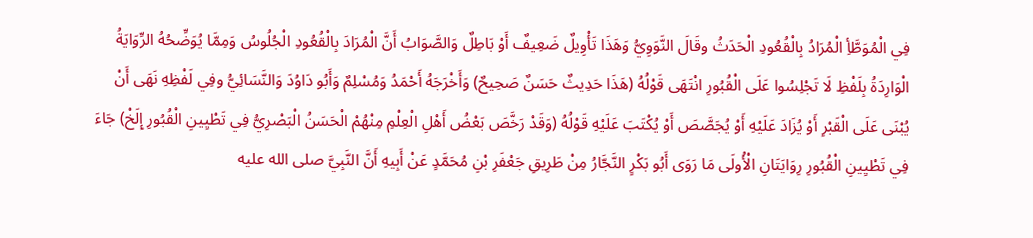فِي الْمُوَطَّأِ الْمُرَادُ بِالْقُعُودِ الْحَدَثُ وقَالَ النَّوَوِيُّ وَهَذَا تَأْوِيلٌ ضَعِيفٌ أَوْ بَاطِلٌ وَالصَّوَابُ أَنَّ الْمُرَادَ بِالْقُعُودِ الْجُلُوسُ وَمِمَّا يُوَضِّحُهُ الرِّوَايَةُ الْوَارِدَةُ بِلَفْظِ لَا تَجْلِسُوا عَلَى الْقُبُورِ انْتَهَى قَوْلُهُ (هَذَا حَدِيثٌ حَسَنٌ صَحِيحٌ) وَأَخْرَجَهُ أَحْمَدُ وَمُسْلِمٌ وَأَبُو دَاوُدَ وَالنَّسَائِيُّ وفِي لَفْظِهِ نَهَى أَنْ يُبْنَى عَلَى الْقَبْرِ أَوْ يُزَادَ عَلَيْهِ أَوْ يُجَصَّصَ أَوْ يُكْتَبَ عَلَيْهِ قَوْلُهُ (وَقَدْ رَخَّصَ بَعْضُ أَهْلِ الْعِلْمِ مِنْهُمْ الْحَسَنُ الْبَصْرِيُّ فِي تَطْيِينِ الْقُبُورِ إِلَخْ) جَاءَ فِي تَطْيِينِ الْقُبُورِ رِوَايَتَانِ الْأُولَى مَا رَوَى أَبُو بَكْرٍ النَّجَّارُ مِنْ طَرِيقِ جَعْفَرِ بْنِ مُحَمَّدٍ عَنْ أَبِيهِ أَنَّ النَّبِيَّ صلى الله عليه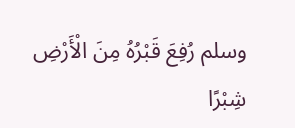وسلم رُفِعَ قَبْرُهُ مِنَ الْأَرْضِ شِبْرًا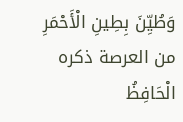وَطُيِّنَ بِطِينِ الْأَحْمَرِ من العرصة ذكره الْحَافِظُ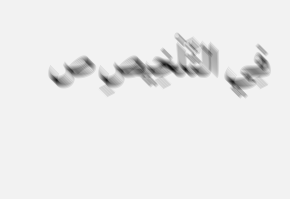فِي التَّلْخِيصِ ص